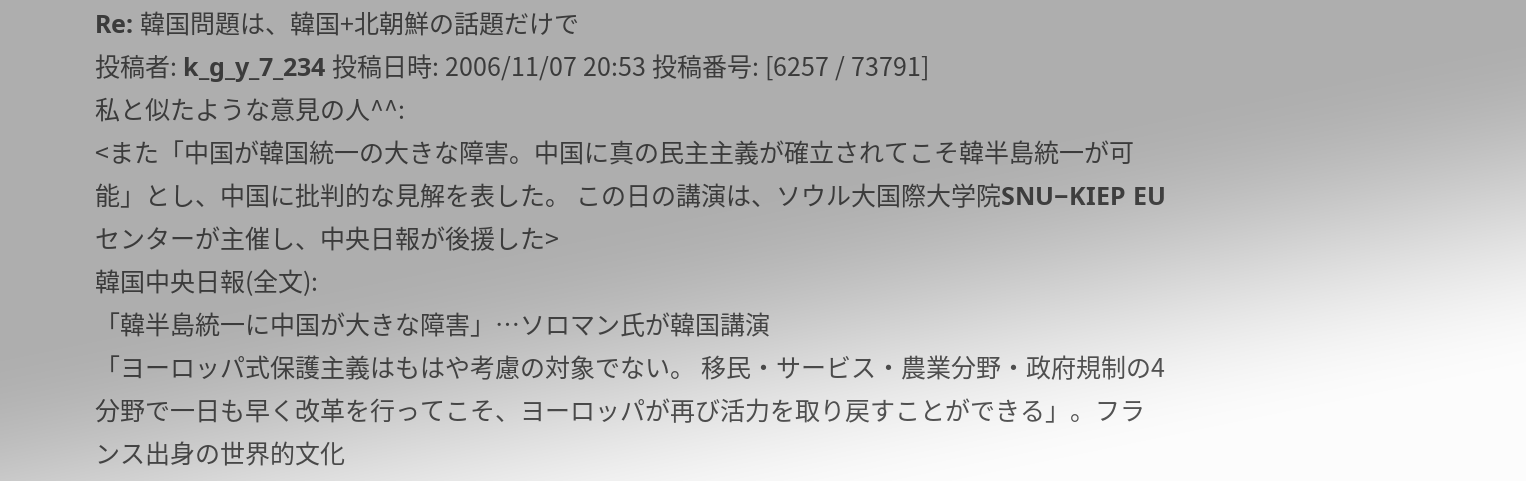Re: 韓国問題は、韓国+北朝鮮の話題だけで
投稿者: k_g_y_7_234 投稿日時: 2006/11/07 20:53 投稿番号: [6257 / 73791]
私と似たような意見の人^^:
<また「中国が韓国統一の大きな障害。中国に真の民主主義が確立されてこそ韓半島統一が可能」とし、中国に批判的な見解を表した。 この日の講演は、ソウル大国際大学院SNU−KIEP EUセンターが主催し、中央日報が後援した>
韓国中央日報(全文):
「韓半島統一に中国が大きな障害」…ソロマン氏が韓国講演
「ヨーロッパ式保護主義はもはや考慮の対象でない。 移民・サービス・農業分野・政府規制の4分野で一日も早く改革を行ってこそ、ヨーロッパが再び活力を取り戻すことができる」。フランス出身の世界的文化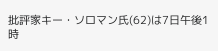批評家キー・ソロマン氏(62)は7日午後1時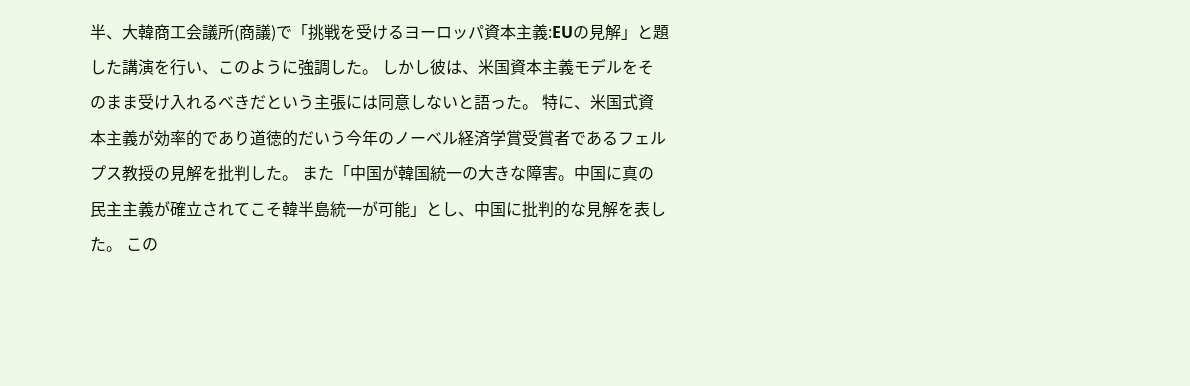半、大韓商工会議所(商議)で「挑戦を受けるヨーロッパ資本主義:EUの見解」と題した講演を行い、このように強調した。 しかし彼は、米国資本主義モデルをそのまま受け入れるべきだという主張には同意しないと語った。 特に、米国式資本主義が効率的であり道徳的だいう今年のノーベル経済学賞受賞者であるフェルプス教授の見解を批判した。 また「中国が韓国統一の大きな障害。中国に真の民主主義が確立されてこそ韓半島統一が可能」とし、中国に批判的な見解を表した。 この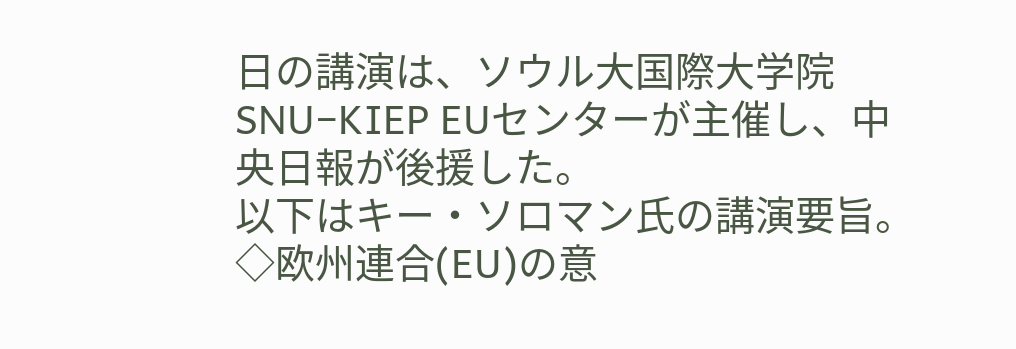日の講演は、ソウル大国際大学院SNU−KIEP EUセンターが主催し、中央日報が後援した。
以下はキー・ソロマン氏の講演要旨。
◇欧州連合(EU)の意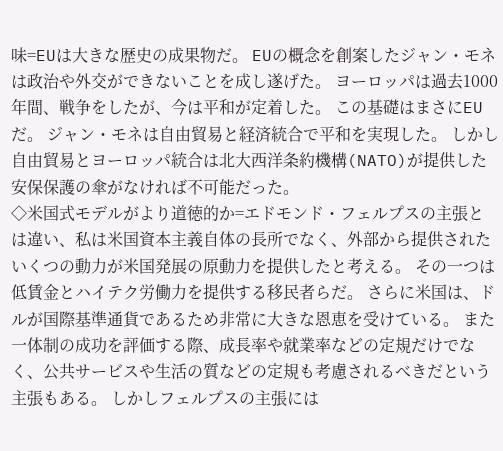味=EUは大きな歴史の成果物だ。 EUの概念を創案したジャン・モネは政治や外交ができないことを成し遂げた。 ヨーロッパは過去1000年間、戦争をしたが、今は平和が定着した。 この基礎はまさにEUだ。 ジャン・モネは自由貿易と経済統合で平和を実現した。 しかし自由貿易とヨーロッパ統合は北大西洋条約機構(NATO)が提供した安保保護の傘がなければ不可能だった。
◇米国式モデルがより道徳的か=エドモンド・フェルプスの主張とは違い、私は米国資本主義自体の長所でなく、外部から提供されたいくつの動力が米国発展の原動力を提供したと考える。 その一つは低賃金とハイテク労働力を提供する移民者らだ。 さらに米国は、ドルが国際基準通貨であるため非常に大きな恩恵を受けている。 また一体制の成功を評価する際、成長率や就業率などの定規だけでなく、公共サービスや生活の質などの定規も考慮されるべきだという主張もある。 しかしフェルプスの主張には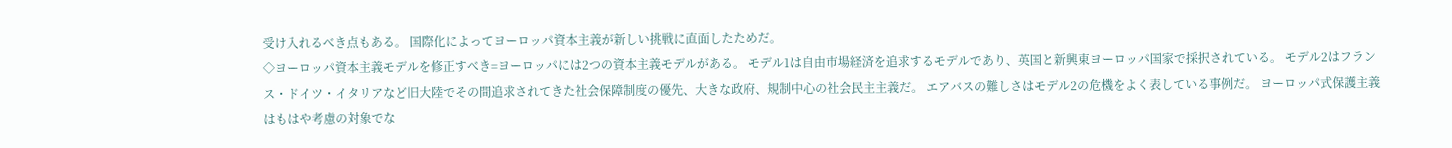受け入れるべき点もある。 国際化によってヨーロッパ資本主義が新しい挑戦に直面したためだ。
◇ヨーロッパ資本主義モデルを修正すべき=ヨーロッパには2つの資本主義モデルがある。 モデル1は自由市場経済を追求するモデルであり、英国と新興東ヨーロッパ国家で採択されている。 モデル2はフランス・ドイツ・イタリアなど旧大陸でその間追求されてきた社会保障制度の優先、大きな政府、規制中心の社会民主主義だ。 エアバスの難しさはモデル2の危機をよく表している事例だ。 ヨーロッパ式保護主義はもはや考慮の対象でな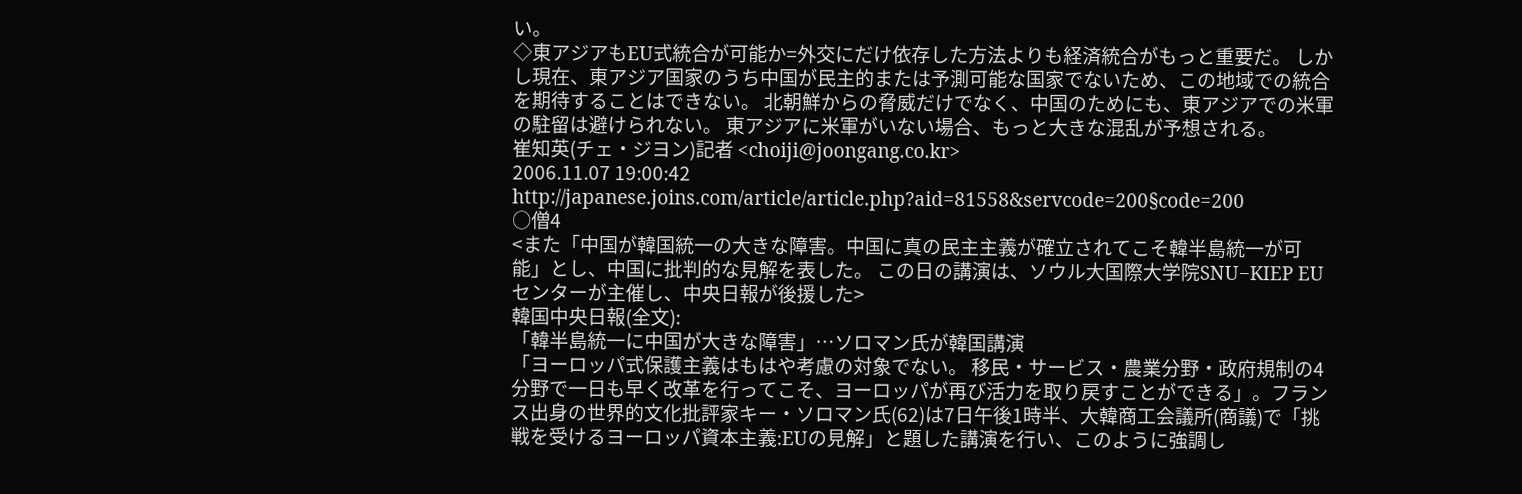い。
◇東アジアもEU式統合が可能か=外交にだけ依存した方法よりも経済統合がもっと重要だ。 しかし現在、東アジア国家のうち中国が民主的または予測可能な国家でないため、この地域での統合を期待することはできない。 北朝鮮からの脅威だけでなく、中国のためにも、東アジアでの米軍の駐留は避けられない。 東アジアに米軍がいない場合、もっと大きな混乱が予想される。
崔知英(チェ・ジヨン)記者 <choiji@joongang.co.kr>
2006.11.07 19:00:42
http://japanese.joins.com/article/article.php?aid=81558&servcode=200§code=200
○僧4
<また「中国が韓国統一の大きな障害。中国に真の民主主義が確立されてこそ韓半島統一が可能」とし、中国に批判的な見解を表した。 この日の講演は、ソウル大国際大学院SNU−KIEP EUセンターが主催し、中央日報が後援した>
韓国中央日報(全文):
「韓半島統一に中国が大きな障害」…ソロマン氏が韓国講演
「ヨーロッパ式保護主義はもはや考慮の対象でない。 移民・サービス・農業分野・政府規制の4分野で一日も早く改革を行ってこそ、ヨーロッパが再び活力を取り戻すことができる」。フランス出身の世界的文化批評家キー・ソロマン氏(62)は7日午後1時半、大韓商工会議所(商議)で「挑戦を受けるヨーロッパ資本主義:EUの見解」と題した講演を行い、このように強調し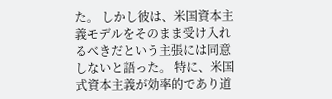た。 しかし彼は、米国資本主義モデルをそのまま受け入れるべきだという主張には同意しないと語った。 特に、米国式資本主義が効率的であり道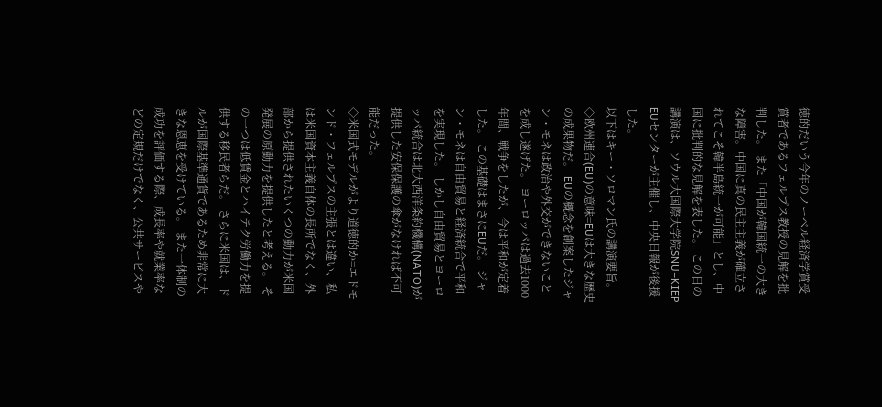徳的だいう今年のノーベル経済学賞受賞者であるフェルプス教授の見解を批判した。 また「中国が韓国統一の大きな障害。中国に真の民主主義が確立されてこそ韓半島統一が可能」とし、中国に批判的な見解を表した。 この日の講演は、ソウル大国際大学院SNU−KIEP EUセンターが主催し、中央日報が後援した。
以下はキー・ソロマン氏の講演要旨。
◇欧州連合(EU)の意味=EUは大きな歴史の成果物だ。 EUの概念を創案したジャン・モネは政治や外交ができないことを成し遂げた。 ヨーロッパは過去1000年間、戦争をしたが、今は平和が定着した。 この基礎はまさにEUだ。 ジャン・モネは自由貿易と経済統合で平和を実現した。 しかし自由貿易とヨーロッパ統合は北大西洋条約機構(NATO)が提供した安保保護の傘がなければ不可能だった。
◇米国式モデルがより道徳的か=エドモンド・フェルプスの主張とは違い、私は米国資本主義自体の長所でなく、外部から提供されたいくつの動力が米国発展の原動力を提供したと考える。 その一つは低賃金とハイテク労働力を提供する移民者らだ。 さらに米国は、ドルが国際基準通貨であるため非常に大きな恩恵を受けている。 また一体制の成功を評価する際、成長率や就業率などの定規だけでなく、公共サービスや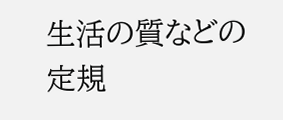生活の質などの定規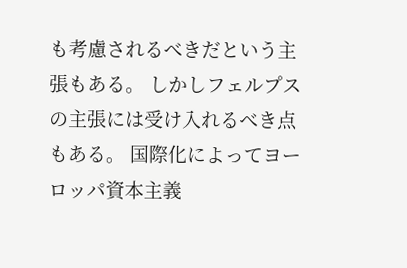も考慮されるべきだという主張もある。 しかしフェルプスの主張には受け入れるべき点もある。 国際化によってヨーロッパ資本主義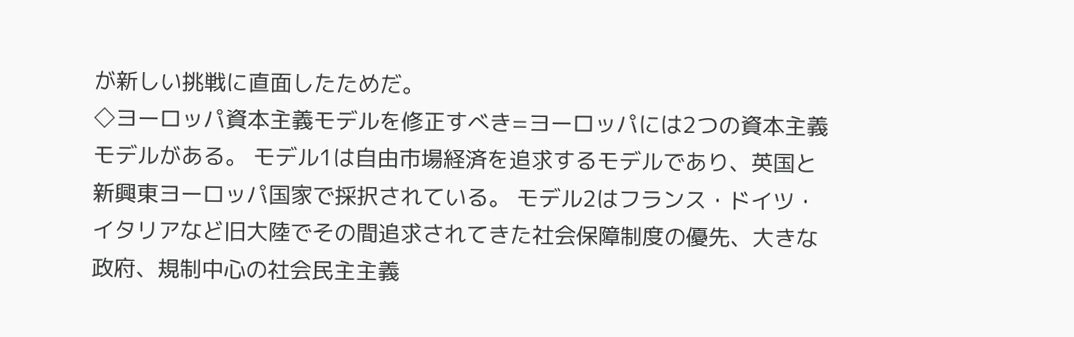が新しい挑戦に直面したためだ。
◇ヨーロッパ資本主義モデルを修正すべき=ヨーロッパには2つの資本主義モデルがある。 モデル1は自由市場経済を追求するモデルであり、英国と新興東ヨーロッパ国家で採択されている。 モデル2はフランス・ドイツ・イタリアなど旧大陸でその間追求されてきた社会保障制度の優先、大きな政府、規制中心の社会民主主義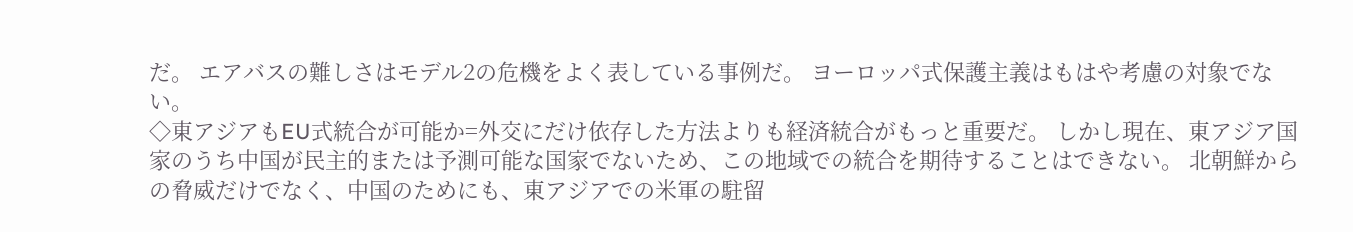だ。 エアバスの難しさはモデル2の危機をよく表している事例だ。 ヨーロッパ式保護主義はもはや考慮の対象でない。
◇東アジアもEU式統合が可能か=外交にだけ依存した方法よりも経済統合がもっと重要だ。 しかし現在、東アジア国家のうち中国が民主的または予測可能な国家でないため、この地域での統合を期待することはできない。 北朝鮮からの脅威だけでなく、中国のためにも、東アジアでの米軍の駐留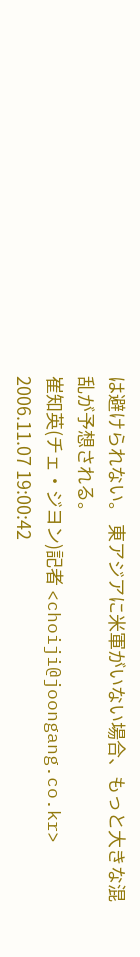は避けられない。 東アジアに米軍がいない場合、もっと大きな混乱が予想される。
崔知英(チェ・ジヨン)記者 <choiji@joongang.co.kr>
2006.11.07 19:00:42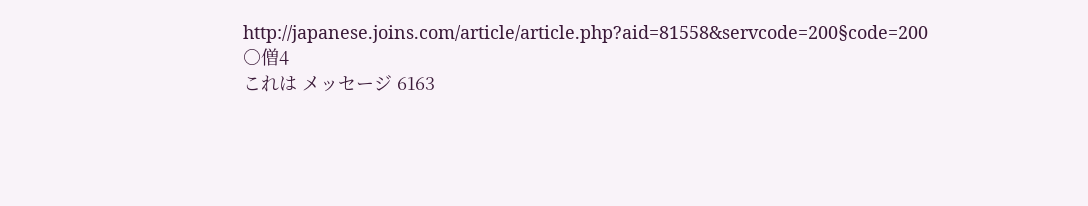http://japanese.joins.com/article/article.php?aid=81558&servcode=200§code=200
○僧4
これは メッセージ 6163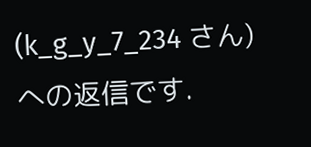(k_g_y_7_234 さん)への返信です.